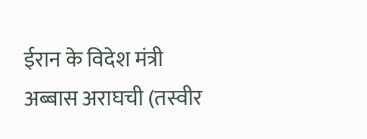ईरान के विदेश मंत्री अब्बास अराघची (तस्वीर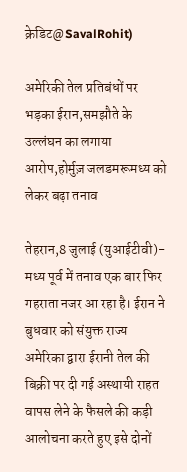क्रेडिट@SavalRohit)

अमेरिकी तेल प्रतिबंधों पर भड़का ईरान,समझौते के उल्लंघन का लगाया आरोप,होर्मुज़ जलडमरूमध्य को लेकर बढ़ा तनाव

तेहरान,8 जुलाई (युआईटीवी)- मध्य पूर्व में तनाव एक बार फिर गहराता नजर आ रहा है। ईरान ने बुधवार को संयुक्त राज्य अमेरिका द्वारा ईरानी तेल की बिक्री पर दी गई अस्थायी राहत वापस लेने के फैसले की कड़ी आलोचना करते हुए इसे दोनों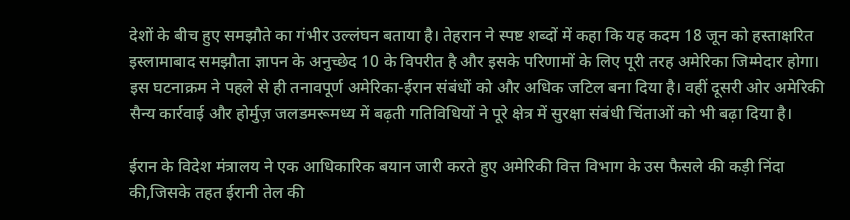देशों के बीच हुए समझौते का गंभीर उल्लंघन बताया है। तेहरान ने स्पष्ट शब्दों में कहा कि यह कदम 18 जून को हस्ताक्षरित इस्लामाबाद समझौता ज्ञापन के अनुच्छेद 10 के विपरीत है और इसके परिणामों के लिए पूरी तरह अमेरिका जिम्मेदार होगा। इस घटनाक्रम ने पहले से ही तनावपूर्ण अमेरिका-ईरान संबंधों को और अधिक जटिल बना दिया है। वहीं दूसरी ओर अमेरिकी सैन्य कार्रवाई और होर्मुज़ जलडमरूमध्य में बढ़ती गतिविधियों ने पूरे क्षेत्र में सुरक्षा संबंधी चिंताओं को भी बढ़ा दिया है।

ईरान के विदेश मंत्रालय ने एक आधिकारिक बयान जारी करते हुए अमेरिकी वित्त विभाग के उस फैसले की कड़ी निंदा की,जिसके तहत ईरानी तेल की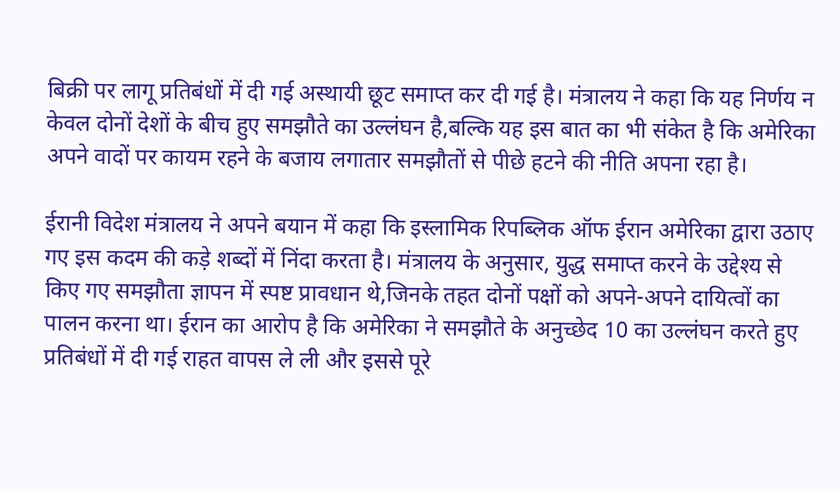बिक्री पर लागू प्रतिबंधों में दी गई अस्थायी छूट समाप्त कर दी गई है। मंत्रालय ने कहा कि यह निर्णय न केवल दोनों देशों के बीच हुए समझौते का उल्लंघन है,बल्कि यह इस बात का भी संकेत है कि अमेरिका अपने वादों पर कायम रहने के बजाय लगातार समझौतों से पीछे हटने की नीति अपना रहा है।

ईरानी विदेश मंत्रालय ने अपने बयान में कहा कि इस्लामिक रिपब्लिक ऑफ ईरान अमेरिका द्वारा उठाए गए इस कदम की कड़े शब्दों में निंदा करता है। मंत्रालय के अनुसार, युद्ध समाप्त करने के उद्देश्य से किए गए समझौता ज्ञापन में स्पष्ट प्रावधान थे,जिनके तहत दोनों पक्षों को अपने-अपने दायित्वों का पालन करना था। ईरान का आरोप है कि अमेरिका ने समझौते के अनुच्छेद 10 का उल्लंघन करते हुए प्रतिबंधों में दी गई राहत वापस ले ली और इससे पूरे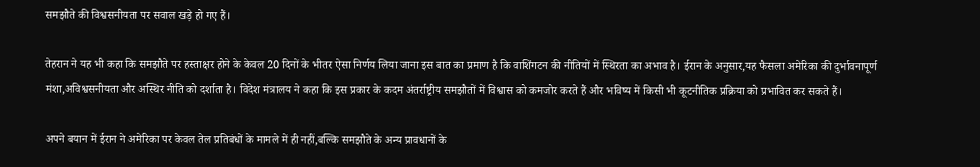समझौते की विश्वसनीयता पर सवाल खड़े हो गए हैं।

तेहरान ने यह भी कहा कि समझौते पर हस्ताक्षर होने के केवल 20 दिनों के भीतर ऐसा निर्णय लिया जाना इस बात का प्रमाण है कि वाशिंगटन की नीतियों में स्थिरता का अभाव है। ईरान के अनुसार,यह फैसला अमेरिका की दुर्भावनापूर्ण मंशा,अविश्वसनीयता और अस्थिर नीति को दर्शाता है। विदेश मंत्रालय ने कहा कि इस प्रकार के कदम अंतर्राष्ट्रीय समझौतों में विश्वास को कमजोर करते हैं और भविष्य में किसी भी कूटनीतिक प्रक्रिया को प्रभावित कर सकते हैं।

अपने बयान में ईरान ने अमेरिका पर केवल तेल प्रतिबंधों के मामले में ही नहीं,बल्कि समझौते के अन्य प्रावधानों के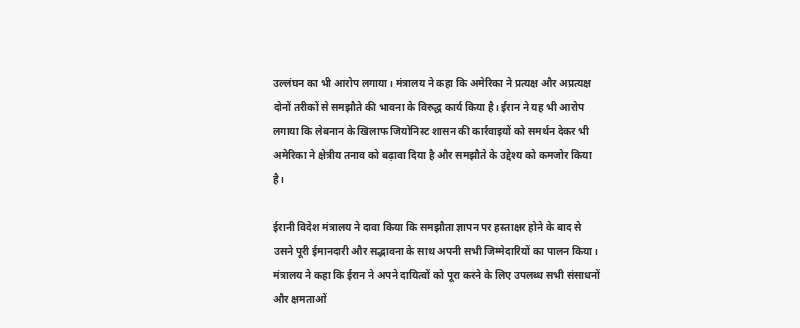उल्लंघन का भी आरोप लगाया। मंत्रालय ने कहा कि अमेरिका ने प्रत्यक्ष और अप्रत्यक्ष दोनों तरीकों से समझौते की भावना के विरुद्ध कार्य किया है। ईरान ने यह भी आरोप लगाया कि लेबनान के खिलाफ जियोनिस्ट शासन की कार्रवाइयों को समर्थन देकर भी अमेरिका ने क्षेत्रीय तनाव को बढ़ावा दिया है और समझौते के उद्देश्य को कमजोर किया है।

ईरानी विदेश मंत्रालय ने दावा किया कि समझौता ज्ञापन पर हस्ताक्षर होने के बाद से उसने पूरी ईमानदारी और सद्भावना के साथ अपनी सभी जिम्मेदारियों का पालन किया। मंत्रालय ने कहा कि ईरान ने अपने दायित्वों को पूरा करने के लिए उपलब्ध सभी संसाधनों और क्षमताओं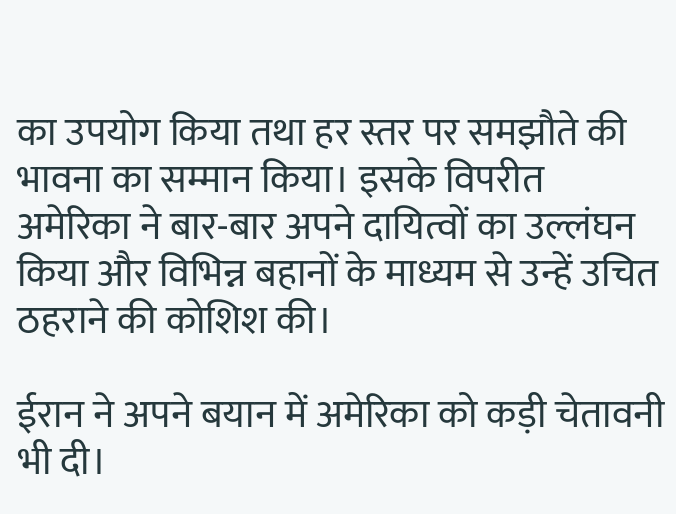का उपयोग किया तथा हर स्तर पर समझौते की भावना का सम्मान किया। इसके विपरीत अमेरिका ने बार-बार अपने दायित्वों का उल्लंघन किया और विभिन्न बहानों के माध्यम से उन्हें उचित ठहराने की कोशिश की।

ईरान ने अपने बयान में अमेरिका को कड़ी चेतावनी भी दी।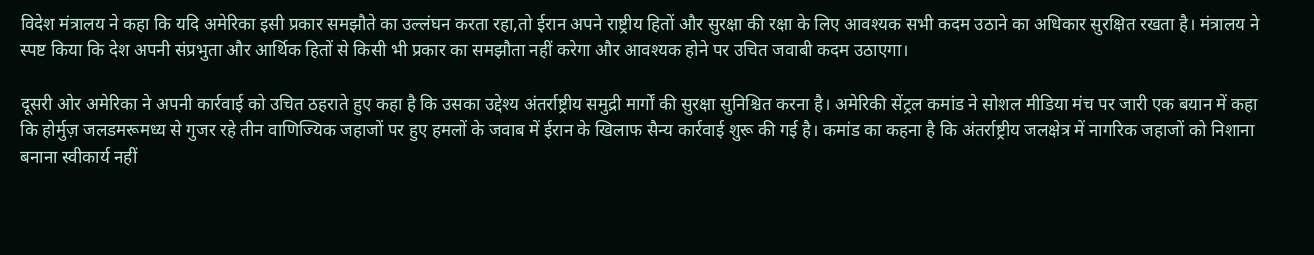विदेश मंत्रालय ने कहा कि यदि अमेरिका इसी प्रकार समझौते का उल्लंघन करता रहा,तो ईरान अपने राष्ट्रीय हितों और सुरक्षा की रक्षा के लिए आवश्यक सभी कदम उठाने का अधिकार सुरक्षित रखता है। मंत्रालय ने स्पष्ट किया कि देश अपनी संप्रभुता और आर्थिक हितों से किसी भी प्रकार का समझौता नहीं करेगा और आवश्यक होने पर उचित जवाबी कदम उठाएगा।

दूसरी ओर अमेरिका ने अपनी कार्रवाई को उचित ठहराते हुए कहा है कि उसका उद्देश्य अंतर्राष्ट्रीय समुद्री मार्गों की सुरक्षा सुनिश्चित करना है। अमेरिकी सेंट्रल कमांड ने सोशल मीडिया मंच पर जारी एक बयान में कहा कि होर्मुज़ जलडमरूमध्य से गुजर रहे तीन वाणिज्यिक जहाजों पर हुए हमलों के जवाब में ईरान के खिलाफ सैन्य कार्रवाई शुरू की गई है। कमांड का कहना है कि अंतर्राष्ट्रीय जलक्षेत्र में नागरिक जहाजों को निशाना बनाना स्वीकार्य नहीं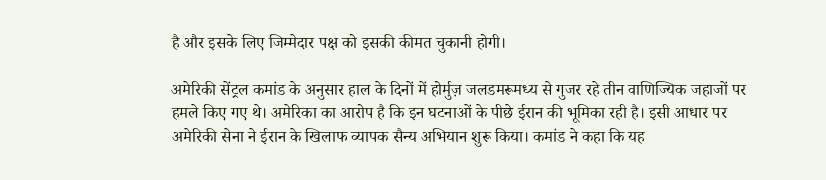है और इसके लिए जिम्मेदार पक्ष को इसकी कीमत चुकानी होगी।

अमेरिकी सेंट्रल कमांड के अनुसार हाल के दिनों में होर्मुज़ जलडमरूमध्य से गुजर रहे तीन वाणिज्यिक जहाजों पर हमले किए गए थे। अमेरिका का आरोप है कि इन घटनाओं के पीछे ईरान की भूमिका रही है। इसी आधार पर अमेरिकी सेना ने ईरान के खिलाफ व्यापक सैन्य अभियान शुरू किया। कमांड ने कहा कि यह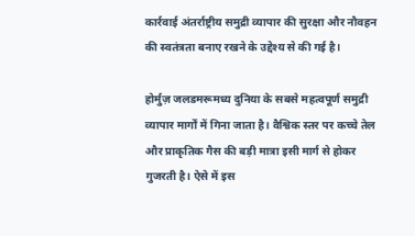कार्रवाई अंतर्राष्ट्रीय समुद्री व्यापार की सुरक्षा और नौवहन की स्वतंत्रता बनाए रखने के उद्देश्य से की गई है।

होर्मुज़ जलडमरूमध्य दुनिया के सबसे महत्वपूर्ण समुद्री व्यापार मार्गों में गिना जाता है। वैश्विक स्तर पर कच्चे तेल और प्राकृतिक गैस की बड़ी मात्रा इसी मार्ग से होकर गुजरती है। ऐसे में इस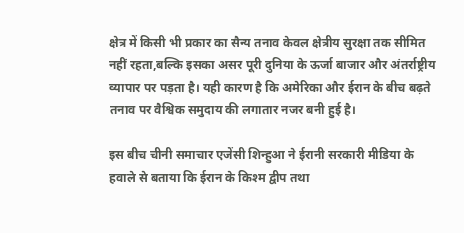क्षेत्र में किसी भी प्रकार का सैन्य तनाव केवल क्षेत्रीय सुरक्षा तक सीमित नहीं रहता,बल्कि इसका असर पूरी दुनिया के ऊर्जा बाजार और अंतर्राष्ट्रीय व्यापार पर पड़ता है। यही कारण है कि अमेरिका और ईरान के बीच बढ़ते तनाव पर वैश्विक समुदाय की लगातार नजर बनी हुई है।

इस बीच चीनी समाचार एजेंसी शिन्हुआ ने ईरानी सरकारी मीडिया के हवाले से बताया कि ईरान के किश्म द्वीप तथा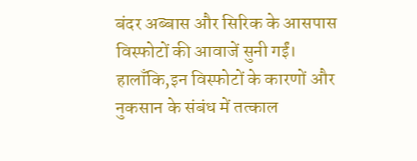बंदर अब्बास और सिरिक के आसपास विस्फोटों की आवाजें सुनी गईं। हालाँकि,इन विस्फोटों के कारणों और नुकसान के संबंध में तत्काल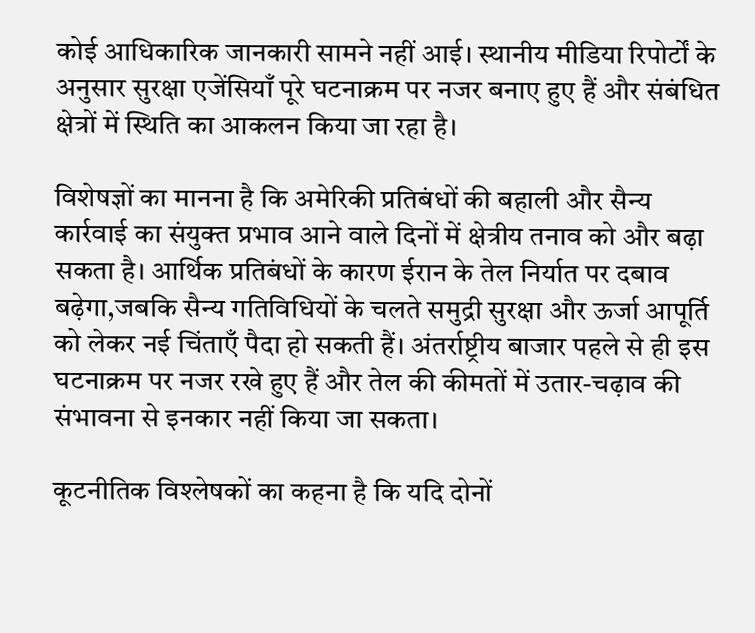कोई आधिकारिक जानकारी सामने नहीं आई। स्थानीय मीडिया रिपोर्टों के अनुसार सुरक्षा एजेंसियाँ पूरे घटनाक्रम पर नजर बनाए हुए हैं और संबंधित क्षेत्रों में स्थिति का आकलन किया जा रहा है।

विशेषज्ञों का मानना है कि अमेरिकी प्रतिबंधों की बहाली और सैन्य कार्रवाई का संयुक्त प्रभाव आने वाले दिनों में क्षेत्रीय तनाव को और बढ़ा सकता है। आर्थिक प्रतिबंधों के कारण ईरान के तेल निर्यात पर दबाव बढ़ेगा,जबकि सैन्य गतिविधियों के चलते समुद्री सुरक्षा और ऊर्जा आपूर्ति को लेकर नई चिंताएँ पैदा हो सकती हैं। अंतर्राष्ट्रीय बाजार पहले से ही इस घटनाक्रम पर नजर रखे हुए हैं और तेल की कीमतों में उतार-चढ़ाव की संभावना से इनकार नहीं किया जा सकता।

कूटनीतिक विश्लेषकों का कहना है कि यदि दोनों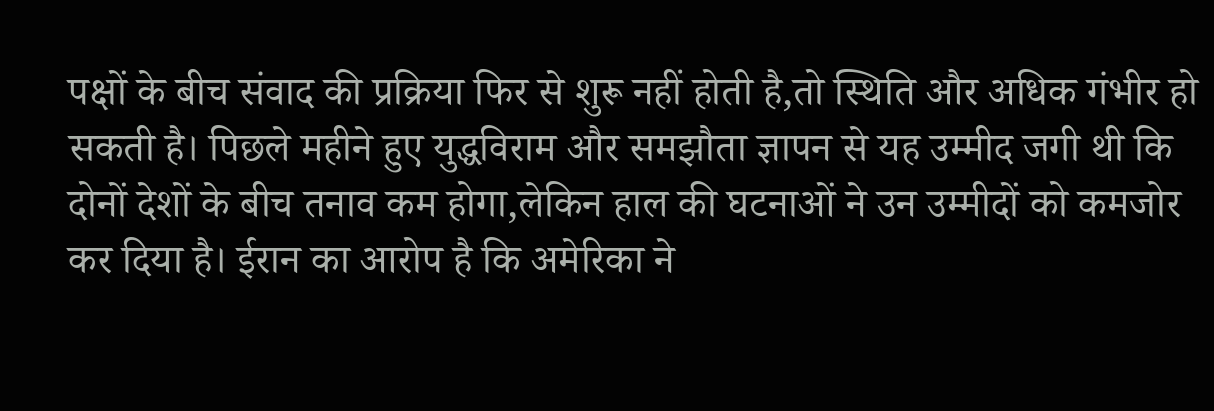पक्षों के बीच संवाद की प्रक्रिया फिर से शुरू नहीं होती है,तो स्थिति और अधिक गंभीर हो सकती है। पिछले महीने हुए युद्धविराम और समझौता ज्ञापन से यह उम्मीद जगी थी कि दोनों देशों के बीच तनाव कम होगा,लेकिन हाल की घटनाओं ने उन उम्मीदों को कमजोर कर दिया है। ईरान का आरोप है कि अमेरिका ने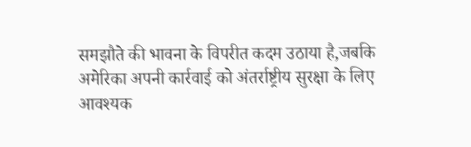समझौते की भावना के विपरीत कदम उठाया है,जबकि अमेरिका अपनी कार्रवाई को अंतर्राष्ट्रीय सुरक्षा के लिए आवश्यक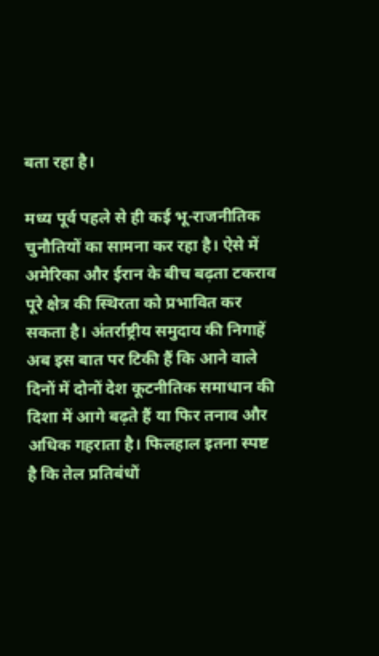बता रहा है।

मध्य पूर्व पहले से ही कई भू-राजनीतिक चुनौतियों का सामना कर रहा है। ऐसे में अमेरिका और ईरान के बीच बढ़ता टकराव पूरे क्षेत्र की स्थिरता को प्रभावित कर सकता है। अंतर्राष्ट्रीय समुदाय की निगाहें अब इस बात पर टिकी हैं कि आने वाले दिनों में दोनों देश कूटनीतिक समाधान की दिशा में आगे बढ़ते हैं या फिर तनाव और अधिक गहराता है। फिलहाल इतना स्पष्ट है कि तेल प्रतिबंधों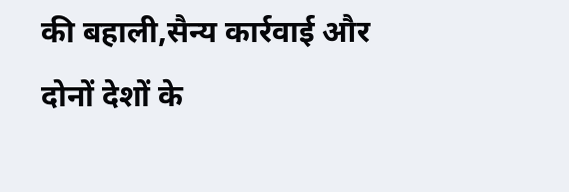की बहाली,सैन्य कार्रवाई और दोनों देशों के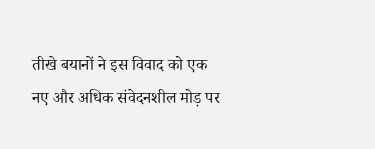तीखे बयानों ने इस विवाद को एक नए और अधिक संवेदनशील मोड़ पर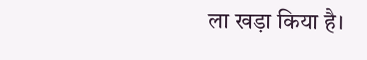ला खड़ा किया है।